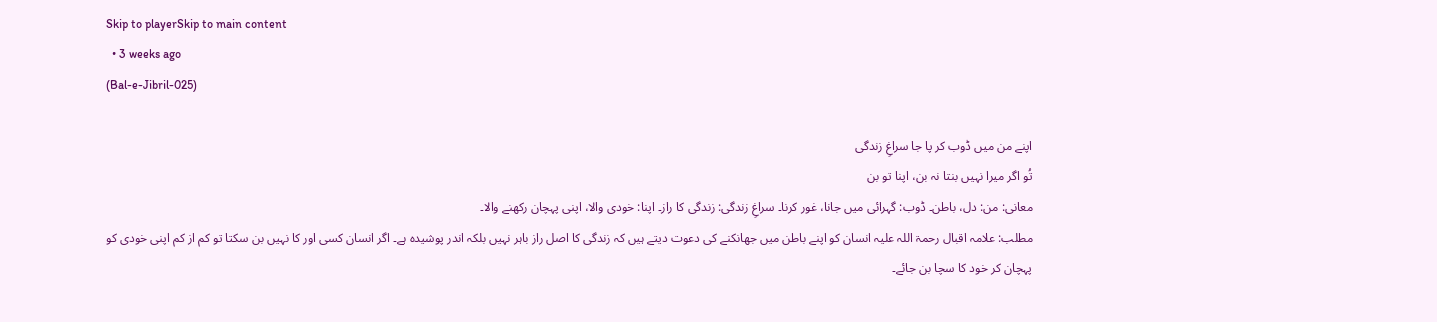Skip to playerSkip to main content
  • 3 weeks ago
(Bal-e-Jibril-025)

اپنے من میں ڈوب کر پا جا سراغِ زندگی
تُو اگر میرا نہیں بنتا نہ بن، اپنا تو بن
معانی: من: دل، باطن۔ ڈوب: گہرائی میں جانا، غور کرنا۔ سراغِ زندگی: زندگی کا راز۔ اپنا: خودی والا، اپنی پہچان رکھنے والا۔
مطلب: علامہ اقبال رحمۃ اللہ علیہ انسان کو اپنے باطن میں جھانکنے کی دعوت دیتے ہیں کہ زندگی کا اصل راز باہر نہیں بلکہ اندر پوشیدہ ہے۔ اگر انسان کسی اور کا نہیں بن سکتا تو کم از کم اپنی خودی کو پہچان کر خود کا سچا بن جائے۔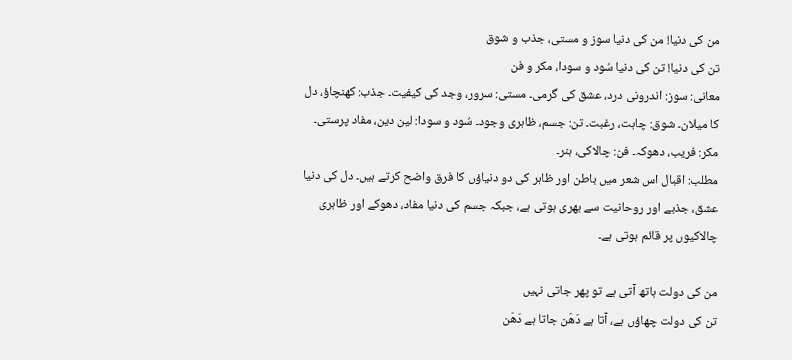من کی دنیا! من کی دنیا سوز و مستی، جذب و شوق
تن کی دنیا! تن کی دنیا سُود و سودا، مکر و فن
معانی: سوز: اندرونی درد، عشق کی گرمی۔ مستی: سرور، وجد کی کیفیت۔ جذب: کھنچاؤ، دل کا میلان۔ شوق: چاہت، رغبت۔ تن: جسم، ظاہری وجود۔ سُود و سودا: لین دین، مفاد پرستی۔ مکر: فریب، دھوکہ۔ فن: چالاکی، ہنر۔
مطلب: اقبال اس شعر میں باطن اور ظاہر کی دو دنیاؤں کا فرق واضح کرتے ہیں۔ دل کی دنیا عشق، جذبے اور روحانیت سے بھری ہوتی ہے، جبکہ جسم کی دنیا مفاد، دھوکے اور ظاہری چالاکیوں پر قائم ہوتی ہے۔

من کی دولت ہاتھ آتی ہے تو پھر جاتی نہیں
تن کی دولت چھاؤں ہے، آتا ہے دَھَن جاتا ہے دَھَن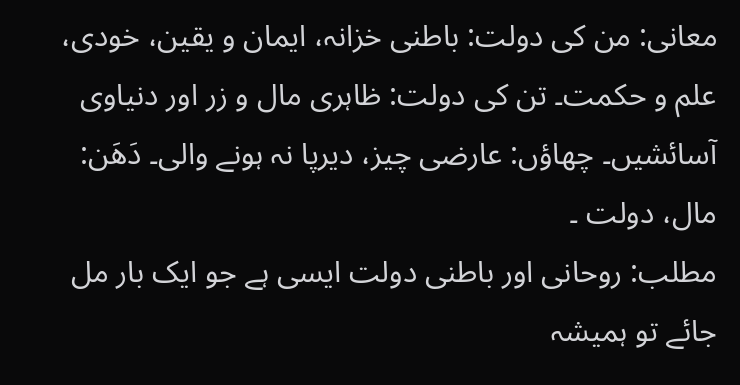معانی: من کی دولت: باطنی خزانہ، ایمان و یقین، خودی، علم و حکمت۔ تن کی دولت: ظاہری مال و زر اور دنیاوی آسائشیں۔ چھاؤں: عارضی چیز، دیرپا نہ ہونے والی۔ دَھَن: مال، دولت ۔
مطلب: روحانی اور باطنی دولت ایسی ہے جو ایک بار مل جائے تو ہمیشہ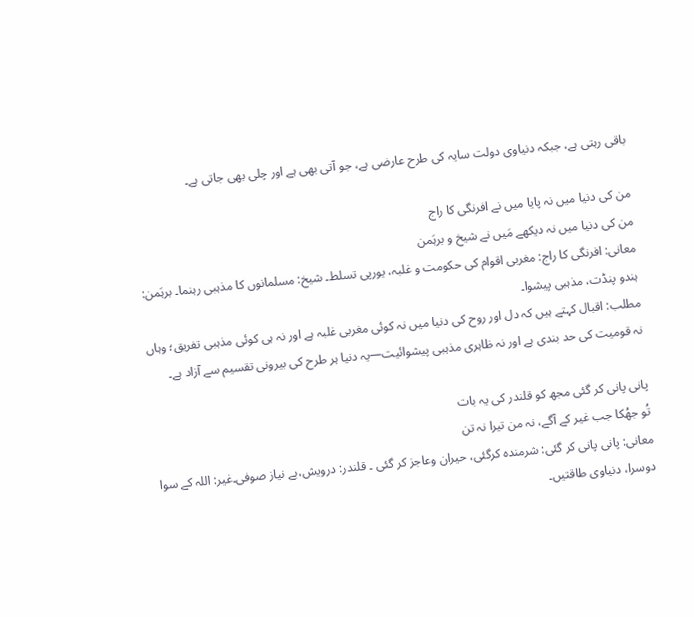باقی رہتی ہے، جبکہ دنیاوی دولت سایہ کی طرح عارضی ہے، جو آتی بھی ہے اور چلی بھی جاتی ہے۔

من کی دنیا میں نہ پایا میں نے افرنگی کا راج
من کی دنیا میں نہ دیکھے مَیں نے شیخ و برہَمن
معانی: افرنگی کا راج: مغربی اقوام کی حکومت و غلبہ، یورپی تسلط۔ شیخ: مسلمانوں کا مذہبی رہنما۔ برہَمن: ہندو پنڈت، مذہبی پیشوا۔
مطلب: اقبال کہتے ہیں کہ دل اور روح کی دنیا میں نہ کوئی مغربی غلبہ ہے اور نہ ہی کوئی مذہبی تفریق؛ وہاں نہ قومیت کی حد بندی ہے اور نہ ظاہری مذہبی پیشوائیت—یہ دنیا ہر طرح کی بیرونی تقسیم سے آزاد ہے۔

پانی پانی کر گئی مجھ کو قلندر کی یہ بات
تُو جھُکا جب غیر کے آگے، نہ من تیرا نہ تن
معانی: پانی پانی کر گئی: شرمندہ کرگئی، حیران وعاجز کر گئی ۔ قلندر: درویش،بے نیاز صوفی۔غیر: اللہ کے سوا دوسرا، دنیاوی طاقتیں۔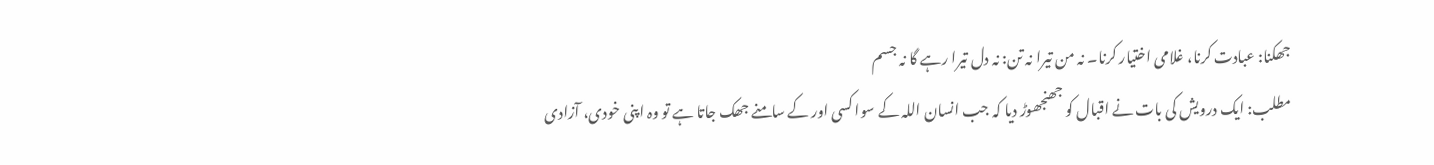جھکنا: عبادت کرنا، غلامی اختیار کرنا۔ نہ من تیرا نہ تن: نہ دل تیرا رہے گا نہ جسم
مطلب: ایک درویش کی بات نے اقبال کو جھنجھوڑ دیا کہ جب انسان اللہ کے سوا کسی اور کے سامنے جھک جاتا ہے تو وہ اپنی خودی، آزادی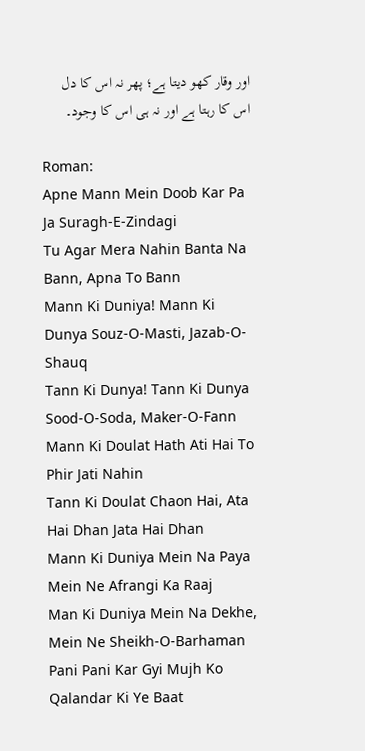اور وقار کھو دیتا ہے؛ پھر نہ اس کا دل اس کا رہتا ہے اور نہ ہی اس کا وجود۔

Roman:
Apne Mann Mein Doob Kar Pa Ja Suragh-E-Zindagi
Tu Agar Mera Nahin Banta Na Bann, Apna To Bann
Mann Ki Duniya! Mann Ki Dunya Souz-O-Masti, Jazab-O-Shauq
Tann Ki Dunya! Tann Ki Dunya Sood-O-Soda, Maker-O-Fann
Mann Ki Doulat Hath Ati Hai To Phir Jati Nahin
Tann Ki Doulat Chaon Hai, Ata Hai Dhan Jata Hai Dhan
Mann Ki Duniya Mein Na Paya Mein Ne Afrangi Ka Raaj
Man Ki Duniya Mein Na Dekhe, Mein Ne Sheikh-O-Barhaman
Pani Pani Kar Gyi Mujh Ko Qalandar Ki Ye Baat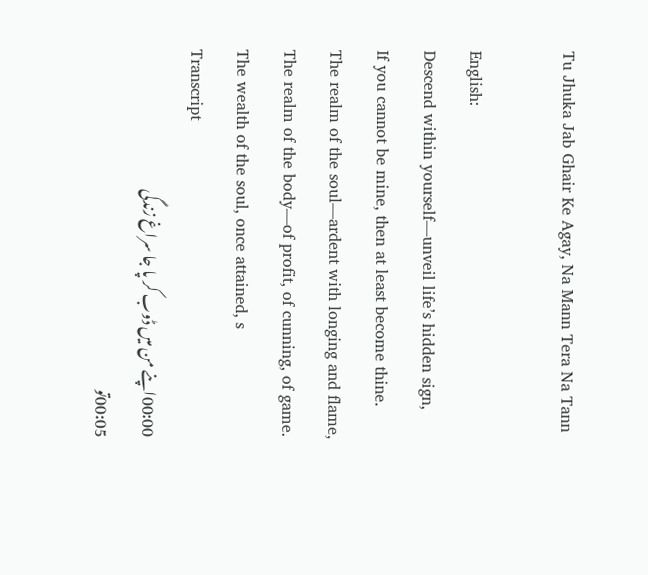Tu Jhuka Jab Ghair Ke Agay, Na Mann Tera Na Tann

English:
Descend within yourself—unveil life’s hidden sign,
If you cannot be mine, then at least become thine.
The realm of the soul—ardent with longing and flame,
The realm of the body—of profit, of cunning, of game.
The wealth of the soul, once attained, s
Transcript
00:00اپنے من میں ڈوب کر پا جا سراغ زندگی
00:05تو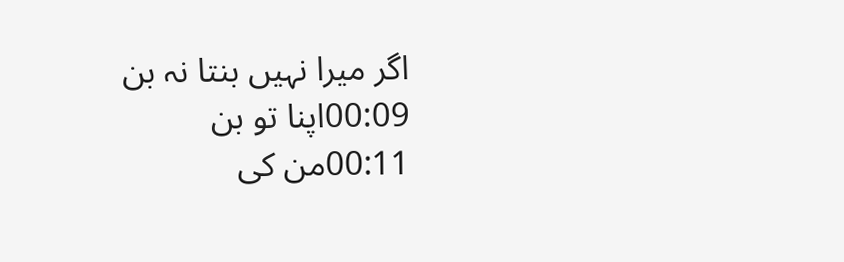اگر میرا نہیں بنتا نہ بن
00:09اپنا تو بن
00:11من کی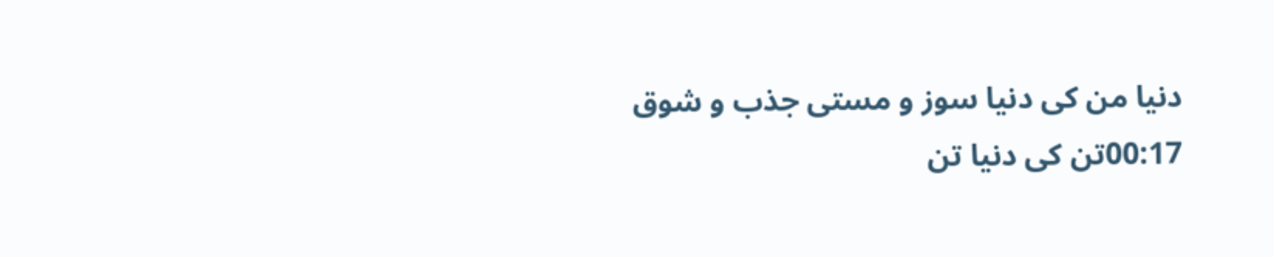دنیا من کی دنیا سوز و مستی جذب و شوق
00:17تن کی دنیا تن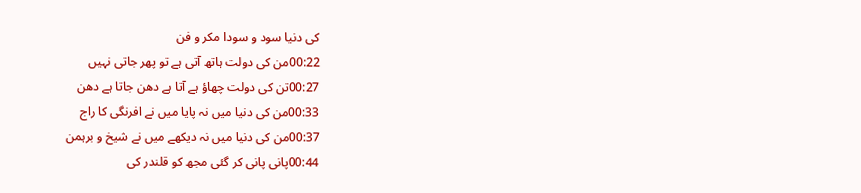کی دنیا سود و سودا مکر و فن
00:22من کی دولت ہاتھ آتی ہے تو پھر جاتی نہیں
00:27تن کی دولت چھاؤ ہے آتا ہے دھن جاتا ہے دھن
00:33من کی دنیا میں نہ پایا میں نے افرنگی کا راج
00:37من کی دنیا میں نہ دیکھے میں نے شیخ و برہمن
00:44پانی پانی کر گئی مجھ کو قلندر کی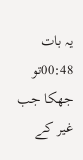یہ بات
00:48تو جھکا جب غیر کے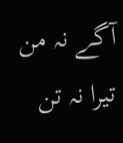آگے نہ من تیرا نہ تن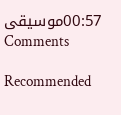00:57موسیقی
Comments

Recommended